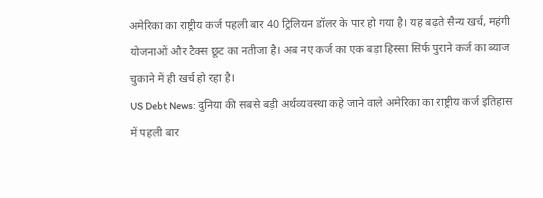अमेरिका का राष्ट्रीय कर्ज पहली बार 40 ट्रिलियन डॉलर के पार हो गया है। यह बढ़ते सैन्य खर्च, महंगी योजनाओं और टैक्स छूट का नतीजा है। अब नए कर्ज का एक बड़ा हिस्सा सिर्फ पुराने कर्ज का ब्याज चुकाने में ही खर्च हो रहा है।
US Debt News: दुनिया की सबसे बड़ी अर्थव्यवस्था कहे जाने वाले अमेरिका का राष्ट्रीय कर्ज इतिहास में पहली बार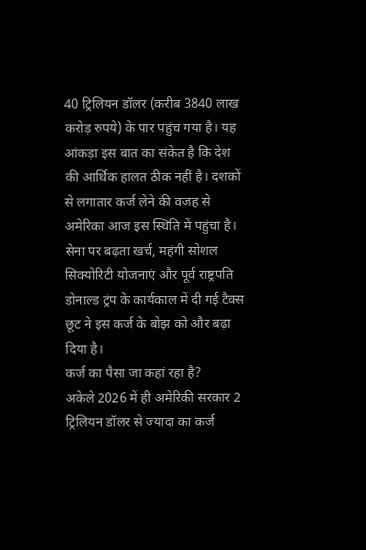40 ट्रिलियन डॉलर (करीब 3840 लाख करोड़ रुपये) के पार पहुंच गया है। यह आंकड़ा इस बात का संकेत है कि देश की आर्थिक हालत ठीक नहीं है। दशकों से लगातार कर्ज लेने की वजह से अमेरिका आज इस स्थिति में पहुंचा है। सेना पर बढ़ता खर्च, महंगी सोशल सिक्योरिटी योजनाएं और पूर्व राष्ट्रपति डोनाल्ड ट्रंप के कार्यकाल में दी गई टैक्स छूट ने इस कर्ज के बोझ को और बढ़ा दिया है।
कर्ज का पैसा जा कहां रहा है?
अकेले 2026 में ही अमेरिकी सरकार 2 ट्रिलियन डॉलर से ज्यादा का कर्ज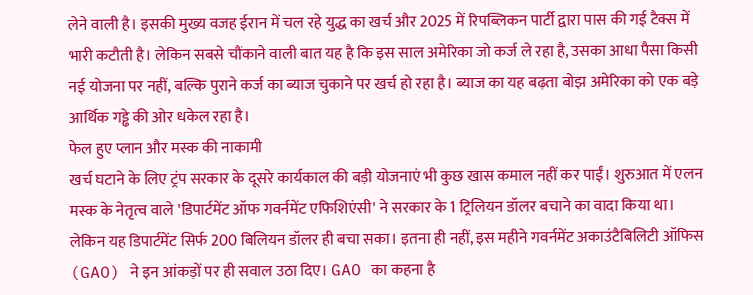लेने वाली है। इसकी मुख्य वजह ईरान में चल रहे युद्ध का खर्च और 2025 में रिपब्लिकन पार्टी द्वारा पास की गई टैक्स में भारी कटौती है। लेकिन सबसे चौंकाने वाली बात यह है कि इस साल अमेरिका जो कर्ज ले रहा है, उसका आधा पैसा किसी नई योजना पर नहीं, बल्कि पुराने कर्ज का ब्याज चुकाने पर खर्च हो रहा है। ब्याज का यह बढ़ता बोझ अमेरिका को एक बड़े आर्थिक गड्ढे की ओर धकेल रहा है।
फेल हुए प्लान और मस्क की नाकामी
खर्च घटाने के लिए ट्रंप सरकार के दूसरे कार्यकाल की बड़ी योजनाएं भी कुछ खास कमाल नहीं कर पाईं। शुरुआत में एलन मस्क के नेतृत्व वाले 'डिपार्टमेंट ऑफ गवर्नमेंट एफिशिएंसी' ने सरकार के 1 ट्रिलियन डॉलर बचाने का वादा किया था। लेकिन यह डिपार्टमेंट सिर्फ 200 बिलियन डॉलर ही बचा सका। इतना ही नहीं, इस महीने गवर्नमेंट अकाउंटैबिलिटी ऑफिस (GAO) ने इन आंकड़ों पर ही सवाल उठा दिए। GAO का कहना है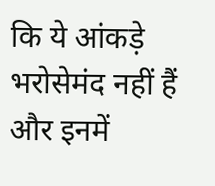कि ये आंकड़े भरोसेमंद नहीं हैं और इनमें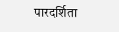पारदर्शिता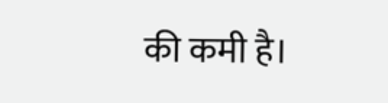की कमी है।